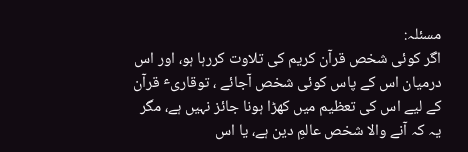مسئلہ:
اگر کوئی شخص قرآن کریم کی تلاوت کررہا ہو، اور اس درمیان اس کے پاس کوئی شخص آجائے ، توقاریٴ قرآن کے لیے اس کی تعظیم میں کھڑا ہونا جائز نہیں ہے، مگر یہ کہ آنے والا شخص عالمِ دین ہے، یا اس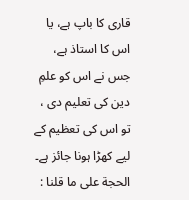قاری کا باپ ہے، یا اس کا استاذ ہے، جس نے اس کو علمِ دین کی تعلیم دی ، تو اس کی تعظیم کے لیے کھڑا ہونا جائز ہے۔
الحجة علی ما قلنا :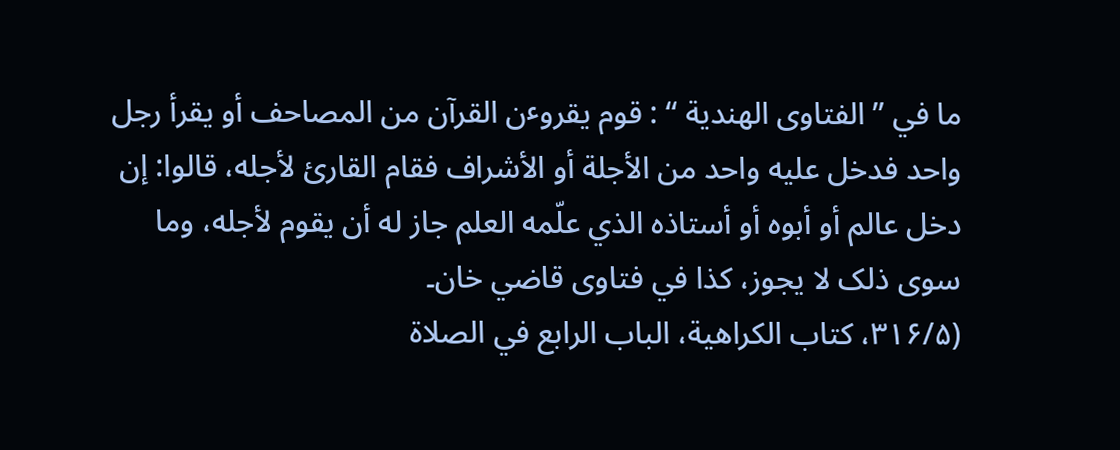ما في ” الفتاوی الهندیة “ : قوم یقروٴن القرآن من المصاحف أو یقرأ رجل واحد فدخل علیه واحد من الأجلة أو الأشراف فقام القارئ لأجله، قالوا: إن دخل عالم أو أبوه أو أستاذه الذي علّمه العلم جاز له أن یقوم لأجله، وما سوی ذلک لا یجوز، کذا في فتاوی قاضي خان۔
(۳۱۶/۵، کتاب الکراهیة، الباب الرابع في الصلاة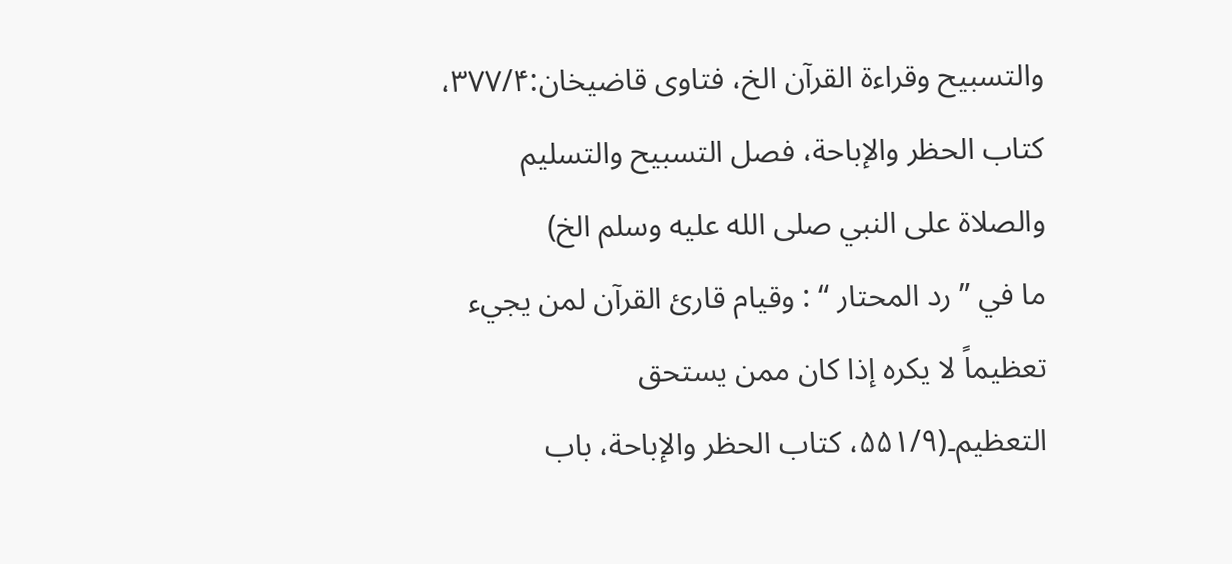والتسبیح وقراءة القرآن الخ، فتاوی قاضيخان:۳۷۷/۴، کتاب الحظر والإباحة، فصل التسبیح والتسلیم والصلاة علی النبي صلى الله عليه وسلم الخ)
ما في ” رد المحتار “ : وقیام قارئ القرآن لمن یجيء تعظیماً لا یکره إذا کان ممن یستحق التعظیم۔(۵۵۱/۹، کتاب الحظر والإباحة، باب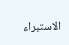الاستبراء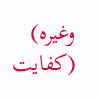وغیره)
(کفایت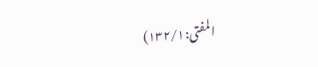المفتی:۱۳۲/۱)